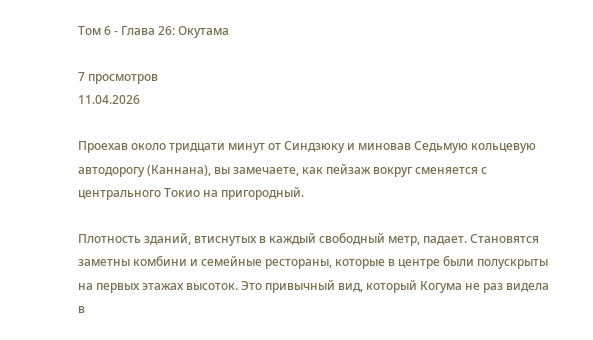Том 6 - Глава 26: Окутама

7 просмотров
11.04.2026

Проехав около тридцати минут от Синдзюку и миновав Седьмую кольцевую автодорогу (Каннана), вы замечаете, как пейзаж вокруг сменяется с центрального Токио на пригородный.

Плотность зданий, втиснутых в каждый свободный метр, падает. Становятся заметны комбини и семейные рестораны, которые в центре были полускрыты на первых этажах высоток. Это привычный вид, который Когума не раз видела в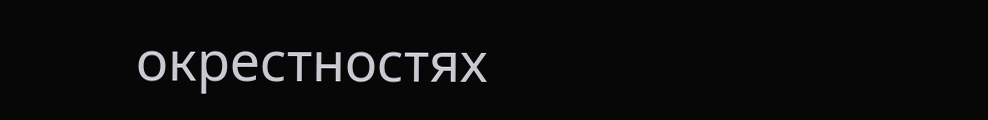окрестностях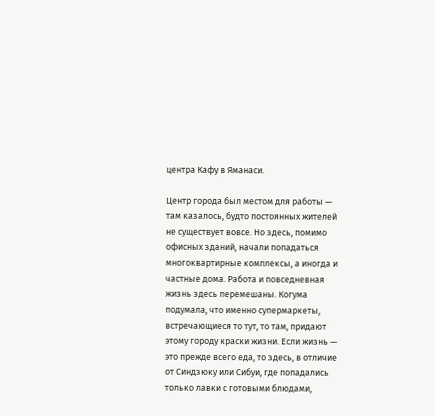центра Кафу в Яманаси.

Центр города был местом для работы — там казалось, будто постоянных жителей не существует вовсе. Но здесь, помимо офисных зданий, начали попадаться многоквартирные комплексы, а иногда и частные дома. Работа и повседневная жизнь здесь перемешаны. Когума подумала, что именно супермаркеты, встречающиеся то тут, то там, придают этому городу краски жизни. Если жизнь — это прежде всего еда, то здесь, в отличие от Синдзюку или Сибуи, где попадались только лавки с готовыми блюдами,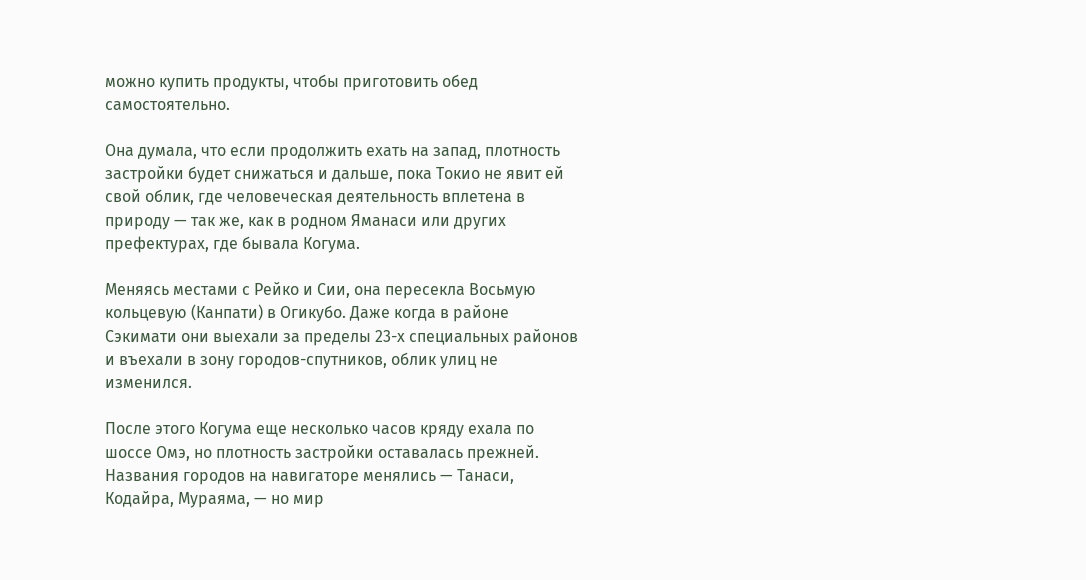можно купить продукты, чтобы приготовить обед самостоятельно.

Она думала, что если продолжить ехать на запад, плотность застройки будет снижаться и дальше, пока Токио не явит ей свой облик, где человеческая деятельность вплетена в природу — так же, как в родном Яманаси или других префектурах, где бывала Когума.

Меняясь местами с Рейко и Сии, она пересекла Восьмую кольцевую (Канпати) в Огикубо. Даже когда в районе Сэкимати они выехали за пределы 23-х специальных районов и въехали в зону городов-спутников, облик улиц не изменился.

После этого Когума еще несколько часов кряду ехала по шоссе Омэ, но плотность застройки оставалась прежней. Названия городов на навигаторе менялись — Танаси, Кодайра, Мураяма, — но мир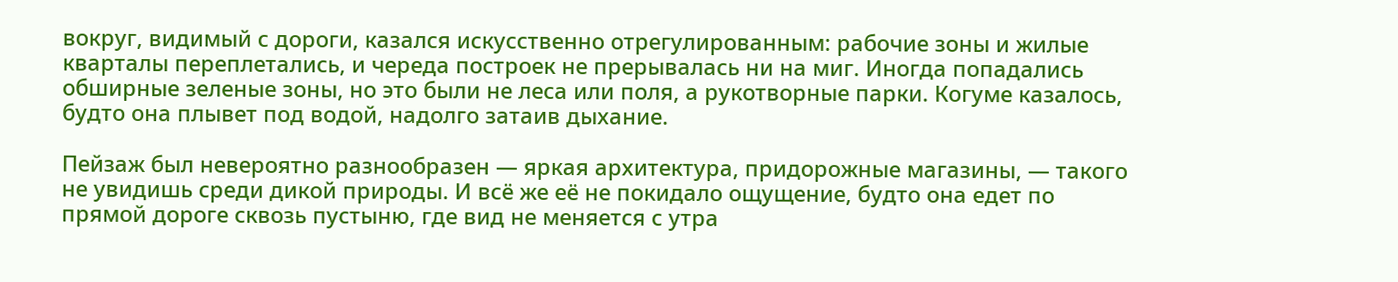вокруг, видимый с дороги, казался искусственно отрегулированным: рабочие зоны и жилые кварталы переплетались, и череда построек не прерывалась ни на миг. Иногда попадались обширные зеленые зоны, но это были не леса или поля, а рукотворные парки. Когуме казалось, будто она плывет под водой, надолго затаив дыхание.

Пейзаж был невероятно разнообразен — яркая архитектура, придорожные магазины, — такого не увидишь среди дикой природы. И всё же её не покидало ощущение, будто она едет по прямой дороге сквозь пустыню, где вид не меняется с утра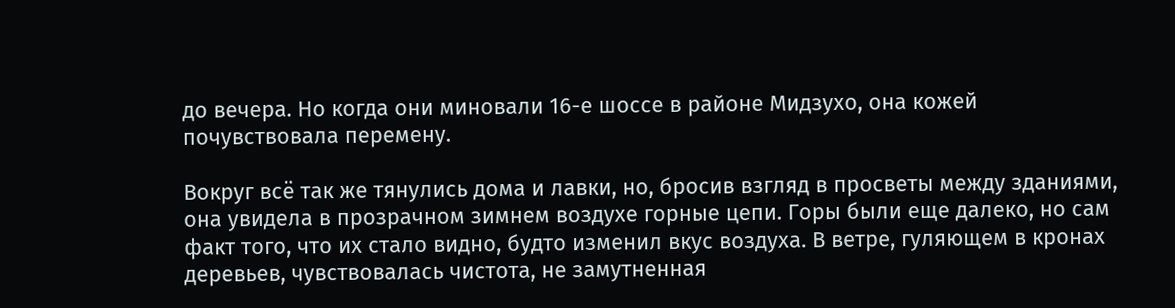до вечера. Но когда они миновали 16-е шоссе в районе Мидзухо, она кожей почувствовала перемену.

Вокруг всё так же тянулись дома и лавки, но, бросив взгляд в просветы между зданиями, она увидела в прозрачном зимнем воздухе горные цепи. Горы были еще далеко, но сам факт того, что их стало видно, будто изменил вкус воздуха. В ветре, гуляющем в кронах деревьев, чувствовалась чистота, не замутненная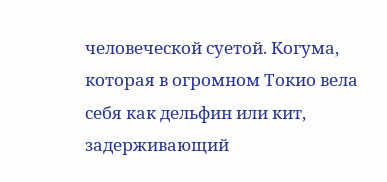человеческой суетой. Когума, которая в огромном Токио вела себя как дельфин или кит, задерживающий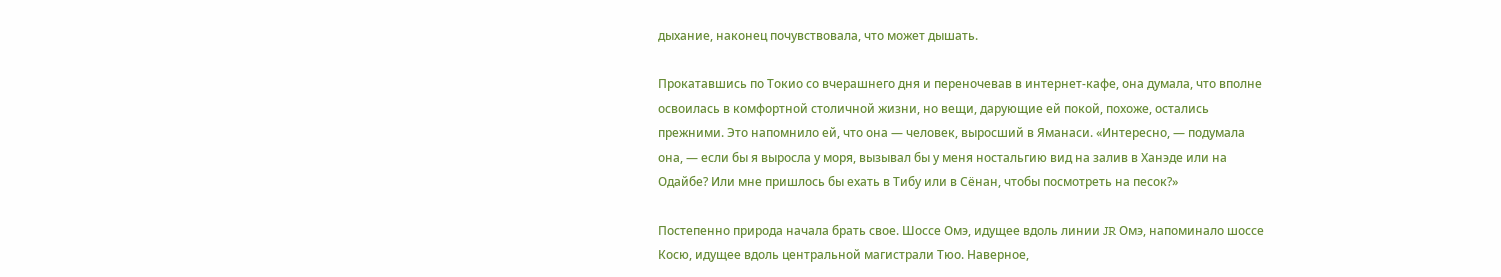дыхание, наконец почувствовала, что может дышать.

Прокатавшись по Токио со вчерашнего дня и переночевав в интернет-кафе, она думала, что вполне освоилась в комфортной столичной жизни, но вещи, дарующие ей покой, похоже, остались прежними. Это напомнило ей, что она — человек, выросший в Яманаси. «Интересно, — подумала она, — если бы я выросла у моря, вызывал бы у меня ностальгию вид на залив в Ханэде или на Одайбе? Или мне пришлось бы ехать в Тибу или в Сёнан, чтобы посмотреть на песок?»

Постепенно природа начала брать свое. Шоссе Омэ, идущее вдоль линии JR Омэ, напоминало шоссе Косю, идущее вдоль центральной магистрали Тюо. Наверное,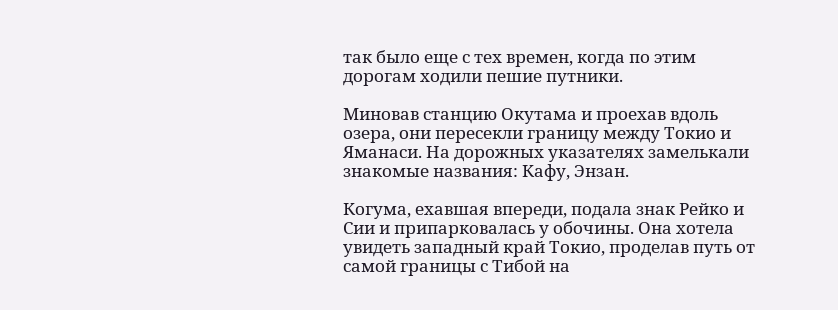так было еще с тех времен, когда по этим дорогам ходили пешие путники.

Миновав станцию Окутама и проехав вдоль озера, они пересекли границу между Токио и Яманаси. На дорожных указателях замелькали знакомые названия: Кафу, Энзан.

Когума, ехавшая впереди, подала знак Рейко и Сии и припарковалась у обочины. Она хотела увидеть западный край Токио, проделав путь от самой границы с Тибой на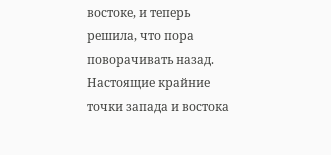востоке, и теперь решила, что пора поворачивать назад. Настоящие крайние точки запада и востока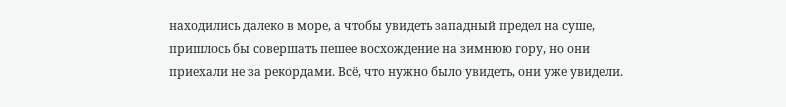находились далеко в море, а чтобы увидеть западный предел на суше, пришлось бы совершать пешее восхождение на зимнюю гору, но они приехали не за рекордами. Всё, что нужно было увидеть, они уже увидели.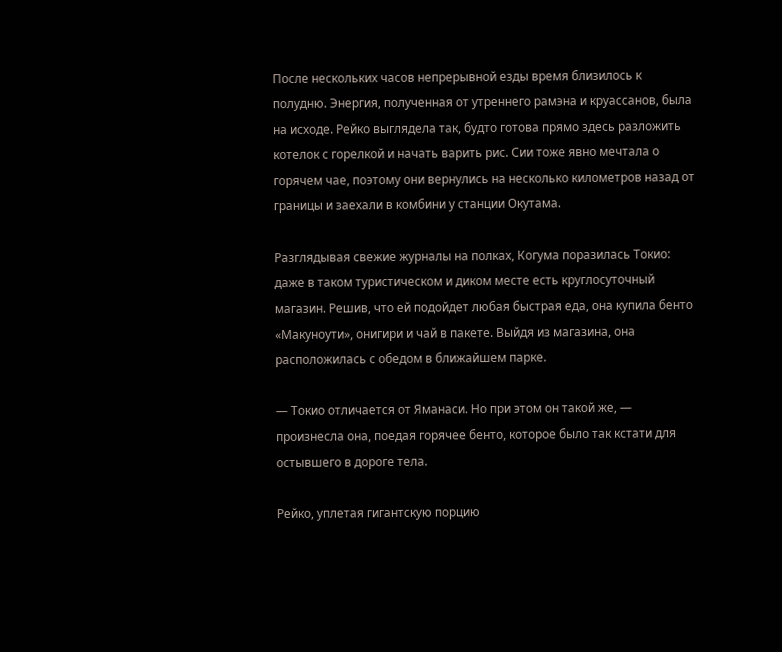После нескольких часов непрерывной езды время близилось к полудню. Энергия, полученная от утреннего рамэна и круассанов, была на исходе. Рейко выглядела так, будто готова прямо здесь разложить котелок с горелкой и начать варить рис. Сии тоже явно мечтала о горячем чае, поэтому они вернулись на несколько километров назад от границы и заехали в комбини у станции Окутама.

Разглядывая свежие журналы на полках, Когума поразилась Токио: даже в таком туристическом и диком месте есть круглосуточный магазин. Решив, что ей подойдет любая быстрая еда, она купила бенто «Макуноути», онигири и чай в пакете. Выйдя из магазина, она расположилась с обедом в ближайшем парке.

— Токио отличается от Яманаси. Но при этом он такой же, — произнесла она, поедая горячее бенто, которое было так кстати для остывшего в дороге тела.

Рейко, уплетая гигантскую порцию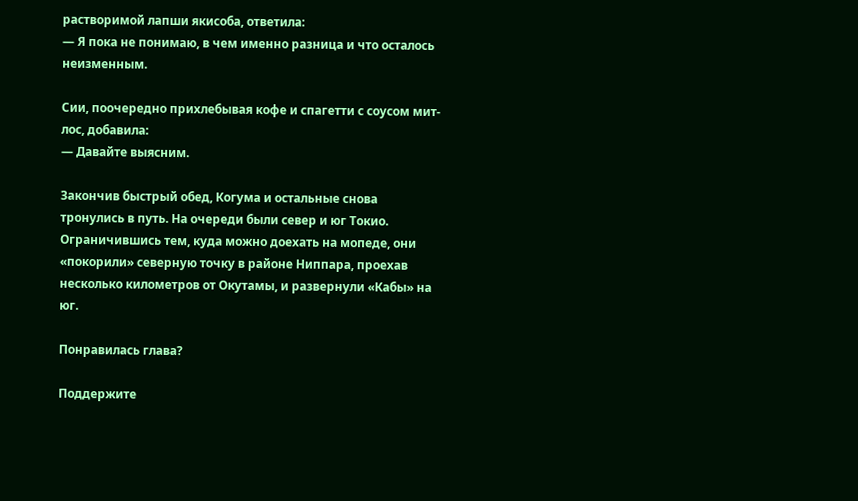растворимой лапши якисоба, ответила:
— Я пока не понимаю, в чем именно разница и что осталось неизменным.

Сии, поочередно прихлебывая кофе и спагетти с соусом мит-лос, добавила:
— Давайте выясним.

Закончив быстрый обед, Когума и остальные снова тронулись в путь. На очереди были север и юг Токио. Ограничившись тем, куда можно доехать на мопеде, они «покорили» северную точку в районе Ниппара, проехав несколько километров от Окутамы, и развернули «Кабы» на юг.

Понравилась глава?

Поддержите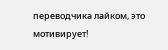переводчика лайком, это мотивирует!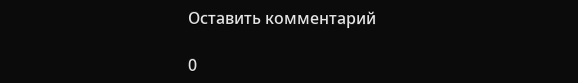Оставить комментарий

0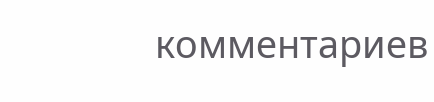комментариев